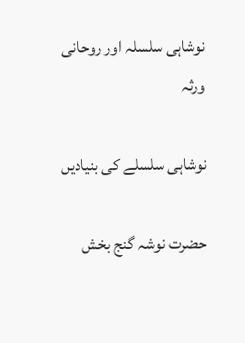نوشاہی سلسلہ اور روحانی ورثہ

نوشاہی سلسلے کی بنیادیں

حضرت نوشہ گنج بخش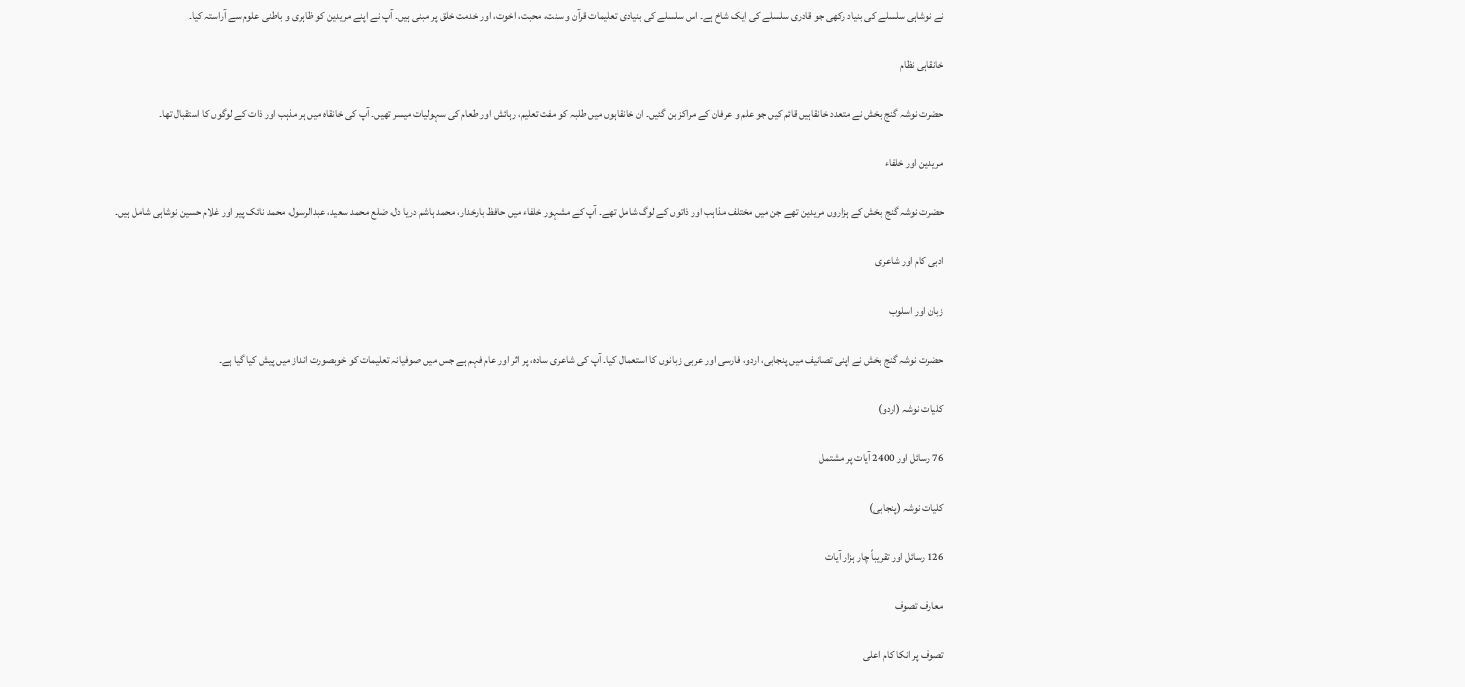نے نوشاہی سلسلے کی بنیاد رکھی جو قادری سلسلے کی ایک شاخ ہے۔ اس سلسلے کی بنیادی تعلیمات قرآن و سنت، محبت، اخوت، اور خدمت خلق پر مبنی ہیں۔ آپ نے اپنے مریدین کو ظاہری و باطنی علوم سے آراستہ کیا۔

خانقاہی نظام

حضرت نوشہ گنج بخش نے متعدد خانقاہیں قائم کیں جو علم و عرفان کے مراکز بن گئیں۔ ان خانقاہوں میں طلبہ کو مفت تعلیم، رہائش اور طعام کی سہولیات میسر تھیں۔ آپ کی خانقاہ میں ہر مذہب اور ذات کے لوگوں کا استقبال تھا۔

مریدین اور خلفاء

حضرت نوشہ گنج بخش کے ہزاروں مریدین تھے جن میں مختلف مذاہب اور ذاتوں کے لوگ شامل تھے۔ آپ کے مشہور خلفاء میں حافظ بارخدار، محمد ہاشم دریا دل، ضلع محمد سعید، عبدالرسول، محمد نائک پیر اور غلام حسین نوشاہی شامل ہیں۔

ادبی کام اور شاعری

زبان اور اسلوب

حضرت نوشہ گنج بخش نے اپنی تصانیف میں پنجابی، اردو، فارسی اور عربی زبانوں کا استعمال کیا۔ آپ کی شاعری سادہ، پر اثر اور عام فہم ہے جس میں صوفیانہ تعلیمات کو خوبصورت انداز میں پیش کیا گیا ہے۔

کلیات نوشہ (اردو)

76 رسائل اور 2400 آیات پر مشتمل

کلیات نوشہ (پنجابی)

126 رسائل اور تقریباً چار ہزار آیات

معارف تصوف

تصوف پر انکا کام اعلی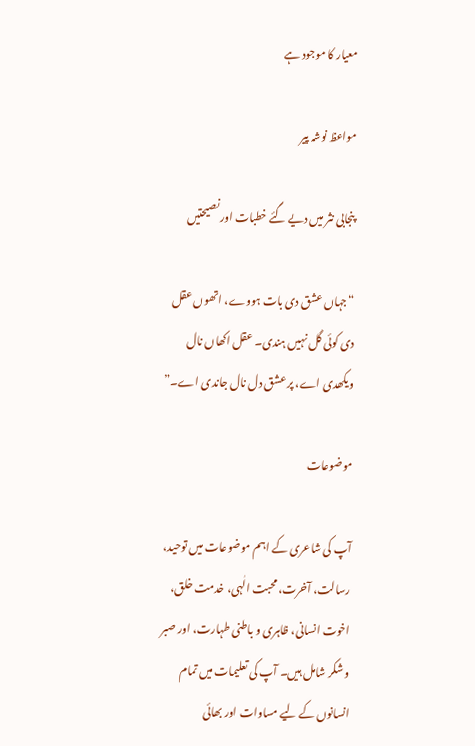معیار کا موجود ہے

مواعظ نوشہ پیر

پنجابی نثر میں دیے گئے خطبات اور نصیحتیں

“جہاں عشق دی بات ہووے، اتھوں عقل دی کوئی گل نہیں ہندی۔ عقل اکھاں نال ویکھدی اے، پر عشق دل نال جاندی اے۔”

موضوعات

آپ کی شاعری کے اہم موضوعات میں توحید، رسالت، آخرت، محبت الٰہی، خدمت خلق، اخوت انسانی، ظاہری و باطنی طہارت، اور صبر و شکر شامل ہیں۔ آپ کی تعلیمات میں تمام انسانوں کے لیے مساوات اور بھائی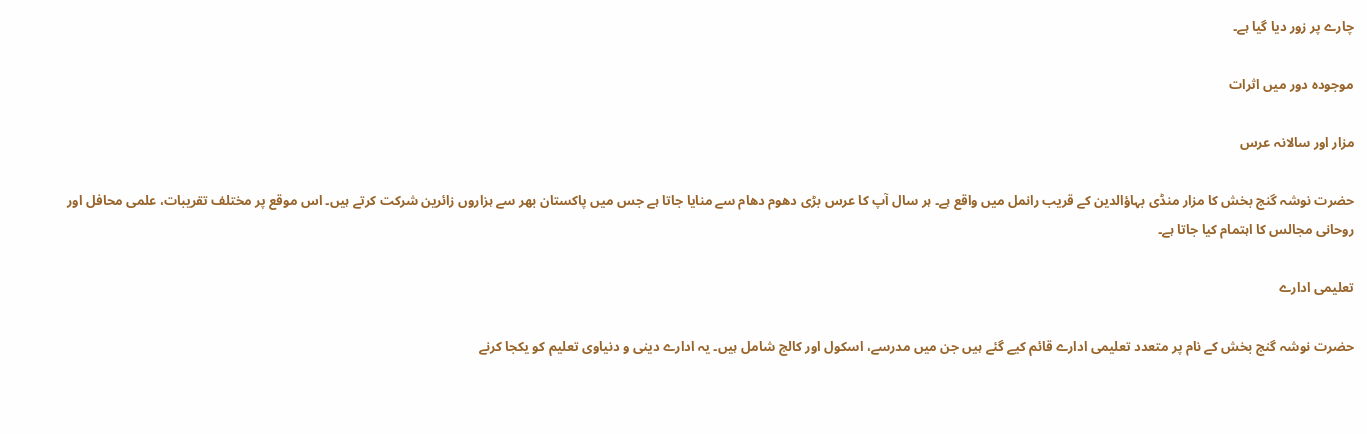چارے پر زور دیا گیا ہے۔

موجودہ دور میں اثرات

مزار اور سالانہ عرس

حضرت نوشہ گنج بخش کا مزار منڈی بہاؤالدین کے قریب رانمل میں واقع ہے۔ ہر سال آپ کا عرس بڑی دھوم دھام سے منایا جاتا ہے جس میں پاکستان بھر سے ہزاروں زائرین شرکت کرتے ہیں۔ اس موقع پر مختلف تقریبات، علمی محافل اور روحانی مجالس کا اہتمام کیا جاتا ہے۔

تعلیمی ادارے

حضرت نوشہ گنج بخش کے نام پر متعدد تعلیمی ادارے قائم کیے گئے ہیں جن میں مدرسے، اسکول اور کالج شامل ہیں۔ یہ ادارے دینی و دنیاوی تعلیم کو یکجا کرنے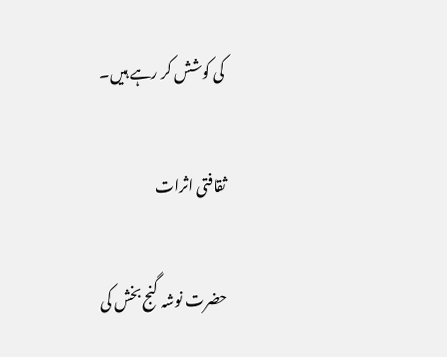کی کوشش کر رہے ہیں۔

ثقافتی اثرات

حضرت نوشہ گنج بخش کی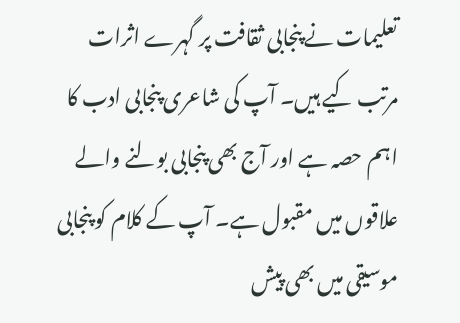تعلیمات نے پنجابی ثقافت پر گہرے اثرات مرتب کیے ہیں۔ آپ کی شاعری پنجابی ادب کا اہم حصہ ہے اور آج بھی پنجابی بولنے والے علاقوں میں مقبول ہے۔ آپ کے کلام کو پنجابی موسیقی میں بھی پیش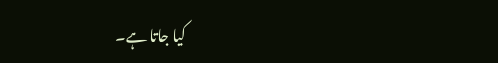کیا جاتا ہے۔